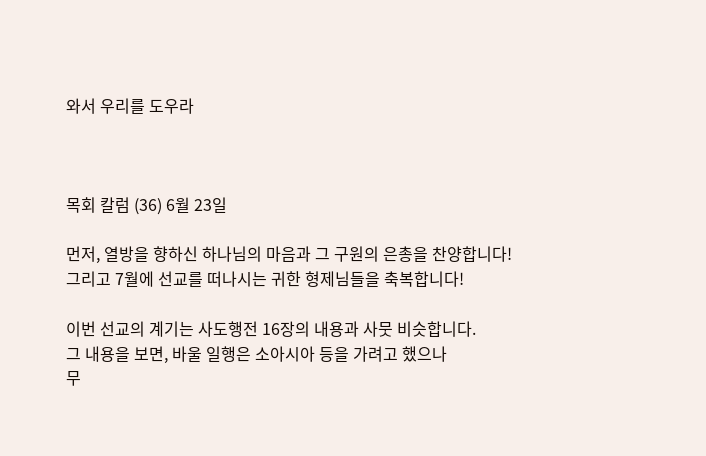와서 우리를 도우라



목회 칼럼 (36) 6월 23일

먼저, 열방을 향하신 하나님의 마음과 그 구원의 은총을 찬양합니다!
그리고 7월에 선교를 떠나시는 귀한 형제님들을 축복합니다!

이번 선교의 계기는 사도행전 16장의 내용과 사뭇 비슷합니다.
그 내용을 보면, 바울 일행은 소아시아 등을 가려고 했으나
무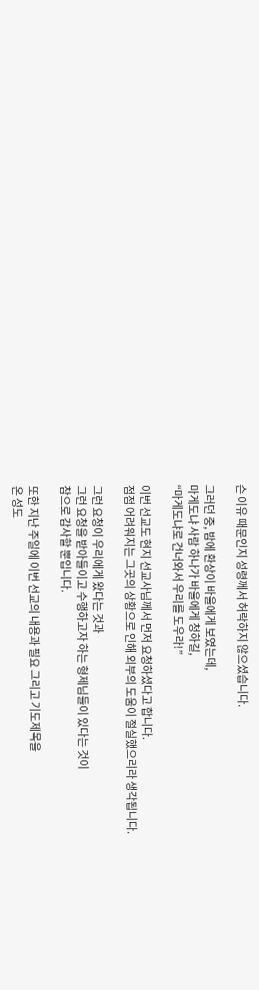슨 이유 때문인지 성령께서 허락하지 않으셨습니다.

그러던 중, 밤에 환상이 바울에게 보였는데,
마게도냐 사람 하나가 바울에게 청하길,
“마게도냐로 건너와서 우리를 도우라!”

이번 선교도 현지 선교사님께서 먼저 요청하셨다고 합니다.
점점 어려워지는 그곳의 상황으로 인해 외부의 도움이 절실했으리라 생각됩니다.

그런 요청이 우리에게 왔다는 것과
그런 요청을 받아들이고 수행하고자 하는 형제님들이 있다는 것이
참으로 감사할 뿐입니다.

또한 지난 주일에 이번 선교의 내용과 필요 그리고 기도제목을
온 성도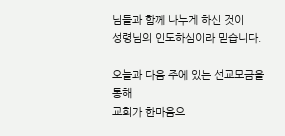님들과 함께 나누게 하신 것이
성령님의 인도하심이라 믿습니다.

오늘과 다음 주에 있는 선교모금을 통해
교회가 한마음으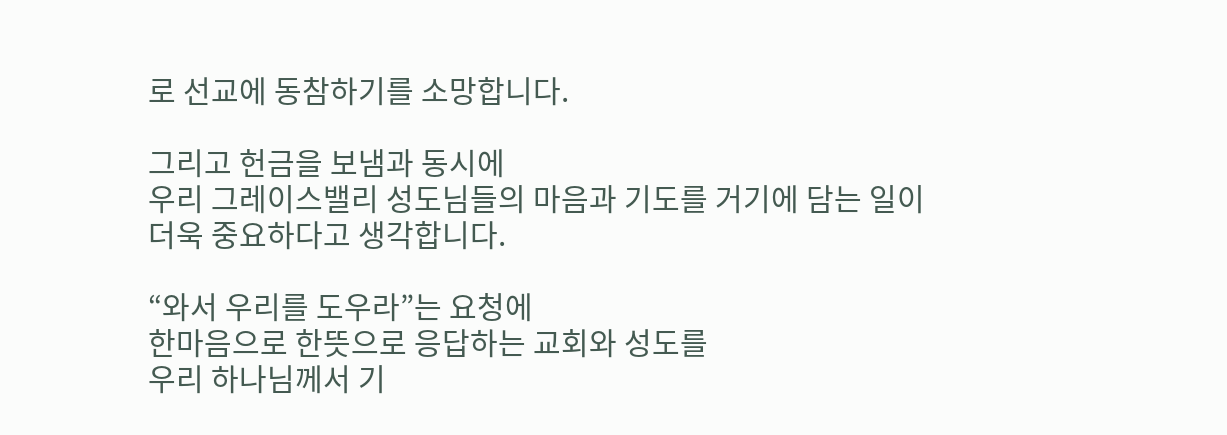로 선교에 동참하기를 소망합니다.

그리고 헌금을 보냄과 동시에
우리 그레이스밸리 성도님들의 마음과 기도를 거기에 담는 일이
더욱 중요하다고 생각합니다.

“와서 우리를 도우라”는 요청에
한마음으로 한뜻으로 응답하는 교회와 성도를
우리 하나님께서 기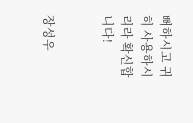뻐하시고 귀히 사용하시리라 확신합니다!


장성우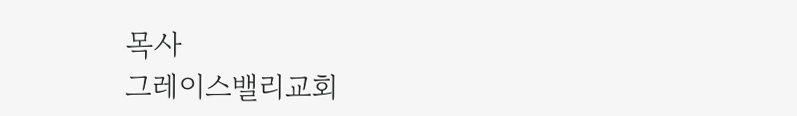목사
그레이스밸리교회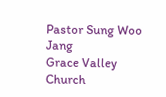Pastor Sung Woo Jang
Grace Valley Church